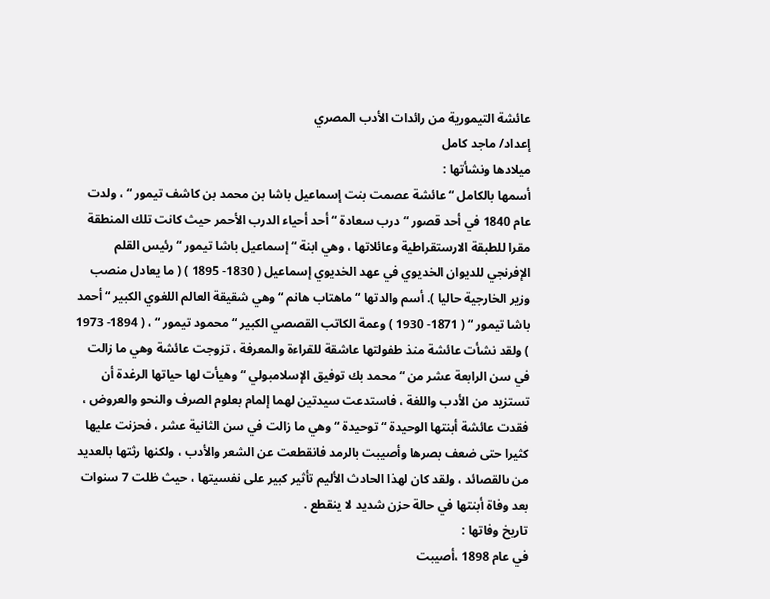عائشة التيمورية من رائدات الأدب المصري
إعداد/ ماجد كامل
ميلادها ونشأتها :
أسمها بالكامل “عائشة عصمت بنت إسماعيل باشا بن محمد بن كاشف تيمور “ ، ولدت عام 1840 في أحد قصور “درب سعادة “ أحد أحياء الدرب الأحمر حيث كانت تلك المنطقة مقرا للطبقة الارستقراطية وعائلاتها ، وهي ابنة “إسماعيل باشا تيمور “ رئيس القلم الإفرنجي للديوان الخديوي في عهد الخديوي إسماعيل ( 1830- 1895 ) ( ما يعادل منصب وزير الخارجية حاليا ). أسم والدتها “ ماهتاب هانم “ وهي شقيقة العالم اللغوي الكبير “ أحمد باشا تيمور “ ( 1871- 1930 ) وعمة الكاتب القصصي الكبير “ محمود تيمور “ ، ( 1894- 1973 ) ولقد نشأت عائشة منذ طفولتها عاشقة للقراءة والمعرفة ، تزوجت عائشة وهي ما زالت في سن الرابعة عشر من “محمد بك توفيق الإسلامبولي “ وهيأت لها حياتها الرغدة أن تستزيد من الأدب واللغة ، فاستدعت سيدتين لهما إلمام بعلوم الصرف والنحو والعروض ، فقدت عائشة أبنتها الوحيدة “ توحيدة “ وهي ما زالت في سن الثانية عشر ، فحزنت عليها كثيرا حتى ضعف بصرها وأصيبت بالرمد فانقطعت عن الشعر والأدب ، ولكنها رثتها بالعديد من ىالقصائد ، ولقد كان لهذا الحادث الأليم تأثير كبير على نفسيتها ، حيث ظلت 7 سنوات بعد وفاة أبنتها في حالة حزن شديد لا ينقطع .
تاريخ وفاتها :
في عام 1898 ،أصيبت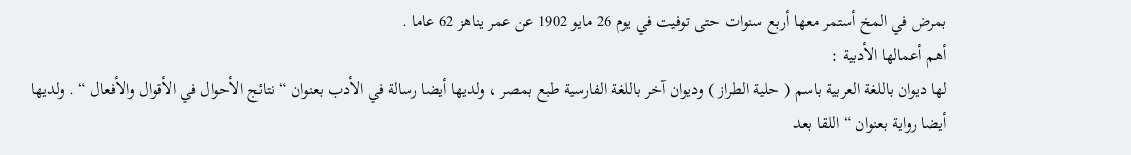بمرض في المخ أستمر معها أربع سنوات حتى توفيت في يوم 26 مايو 1902 عن عمر يناهز 62 عاما .
أهم أعمالها الأدبية :
لها ديوان باللغة العربية باسم ( حلية الطراز ) وديوان آخر باللغة الفارسية طبع بمصر ، ولديها أيضا رسالة في الأدب بعنوان “ نتائج الأحوال في الأقوال والأفعال “ . ولديها أيضا رواية بعنوان “ اللقا بعد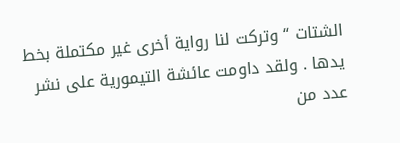الشتات “ وتركت لنا رواية أخرى غير مكتملة بخط يدها . ولقد داومت عائشة التيمورية على نشر عدد من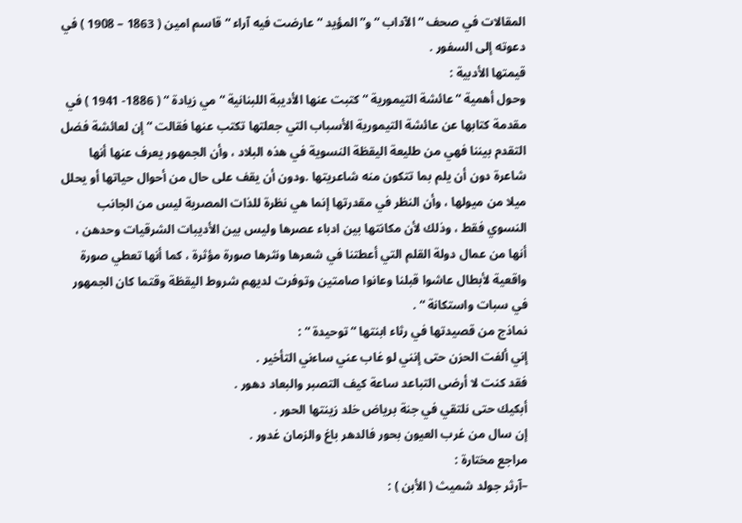المقالات في صحف “ الآداب “ و” المؤيد “ عارضت فيه آراء “ قاسم امين ( 1863 – 1908 ) في دعوته إلى السفور .
قيمتها الأدبية :
وحول أهمية “عائشة التيمورية “ كتبت عنها الأديبة اللبنانية “ مي زيادة “ ( 1886- 1941 ) في مقدمة كتابها عن عائشة التيمورية الأسباب التي جعلتها تكتب عنها فقالت “إن لعائشة فضل التقدم بيننا فهي من طليعة اليقظة النسوية في هذه البلاد ، وأن الجمهور يعرف عنها أنها شاعرة دون أن يلم بما تتكون منه شاعريتها .ودون أن يقف على حال من أحوال حياتها أو يحلل ميلا من ميولها ، وأن النظر في مقدرتها إنما هي نظرة للذات المصرية ليس من الجانب النسوي فقط ، وذلك لأن مكانتها بين ادباء عصرها وليس بين الأديبات الشرقيات وحدهن ، أنها من عمال دولة القلم التي أعطتنا في شعرها ونثرها صورة مؤثرة ، كما أنها تعطي صورة واقعية لأبطال عاشوا قبلنا وعانوا صامتين وتوفرت لديهم شروط اليقظة وقتما كان الجمهور في سبات واستكانة “ .
نماذج من قصيدتها في رثاء ابنتها “ توحيدة “ :
إني ألفت الحزن حتى إنني لو غاب عني ساءني التأخير .
فقد كنت لا أرضى التباعد ساعة كيف التصبر والبعاد دهور .
أبكيك حتى نلتقي في جنة برياض خلد زينتها الحور .
إن سال من غرب العيون بحور فالدهر باغ والزمان غدور .
مراجع مختارة :
–آرثر جولد شميث ( الأبن ) :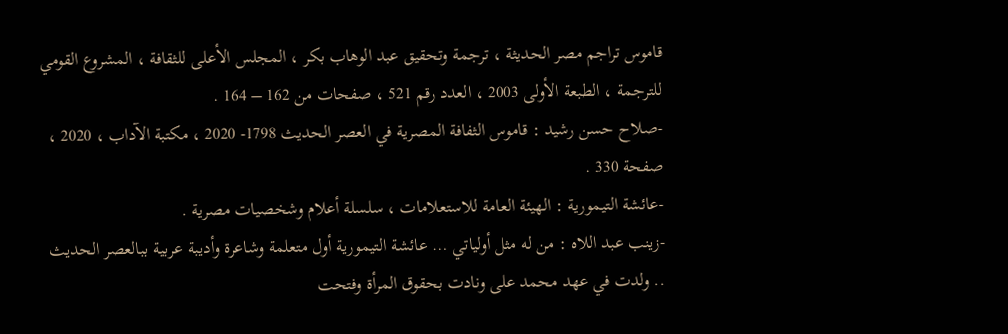قاموس تراجم مصر الحديثة ، ترجمة وتحقيق عبد الوهاب بكر ، المجلس الأعلى للثقافة ، المشروع القومي للترجمة ، الطبعة الأولى 2003 ، العدد رقم 521 ، صفحات من 162 – 164 .
-صلاح حسن رشيد : قاموس الثفافة المصرية في العصر الحديث 1798- 2020 ، مكتبة الآداب ، 2020 ، صفحة 330 .
-عائشة التيمورية : الهيئة العامة للاستعلامات ، سلسلة أعلام وشخصيات مصرية .
-زينب عبد اللاه : من له مثل أولياتي … عائشة التيمورية أول متعلمة وشاعرة وأديبة عربية ببالعصر الحديث .. ولدت في عهد محمد على ونادت بحقوق المرأة وفتحت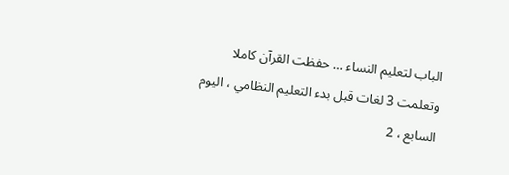الباب لتعليم النساء … حفظت القرآن كاملا وتعلمت 3 لغات قبل بدء التعليم النظامي ، اليوم السابع ، 2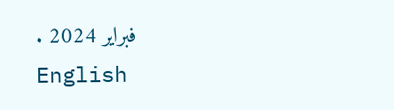فبراير 2024 .
English